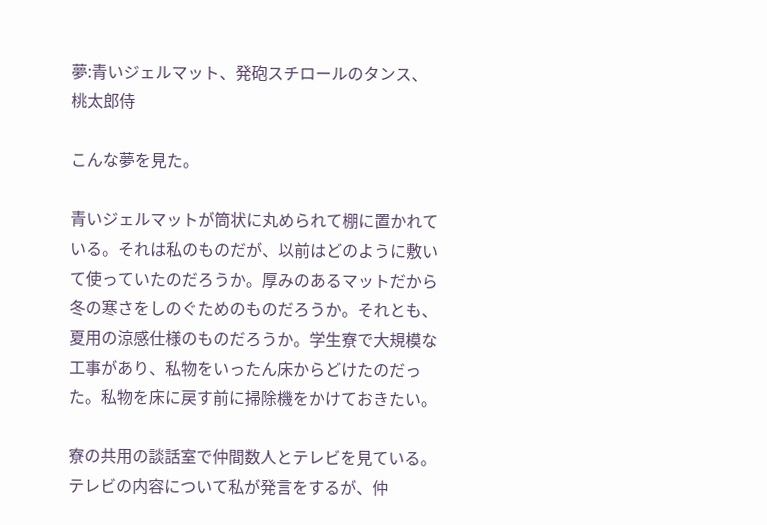夢:青いジェルマット、発砲スチロールのタンス、桃太郎侍

こんな夢を見た。

青いジェルマットが筒状に丸められて棚に置かれている。それは私のものだが、以前はどのように敷いて使っていたのだろうか。厚みのあるマットだから冬の寒さをしのぐためのものだろうか。それとも、夏用の涼感仕様のものだろうか。学生寮で大規模な工事があり、私物をいったん床からどけたのだった。私物を床に戻す前に掃除機をかけておきたい。

寮の共用の談話室で仲間数人とテレビを見ている。テレビの内容について私が発言をするが、仲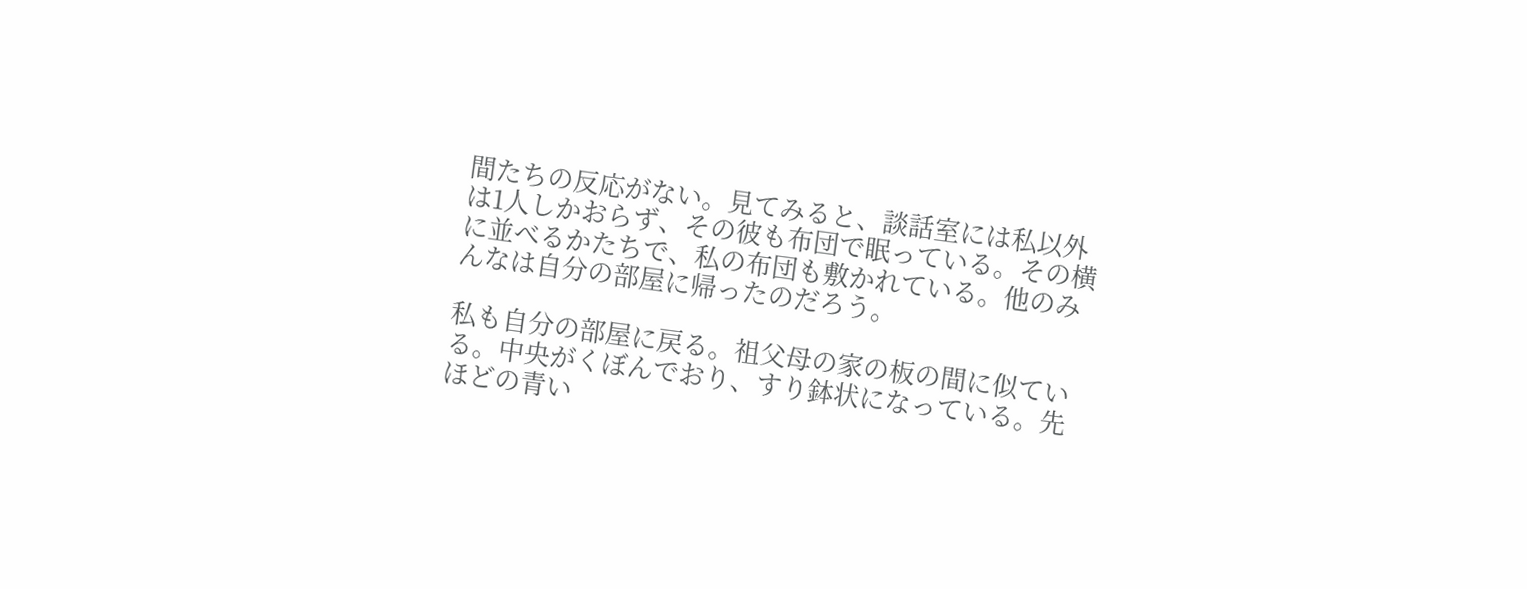間たちの反応がない。見てみると、談話室には私以外は1人しかおらず、その彼も布団で眠っている。その横に並べるかたちで、私の布団も敷かれている。他のみんなは自分の部屋に帰ったのだろう。

私も自分の部屋に戻る。祖父母の家の板の間に似ている。中央がくぼんでおり、すり鉢状になっている。先ほどの青い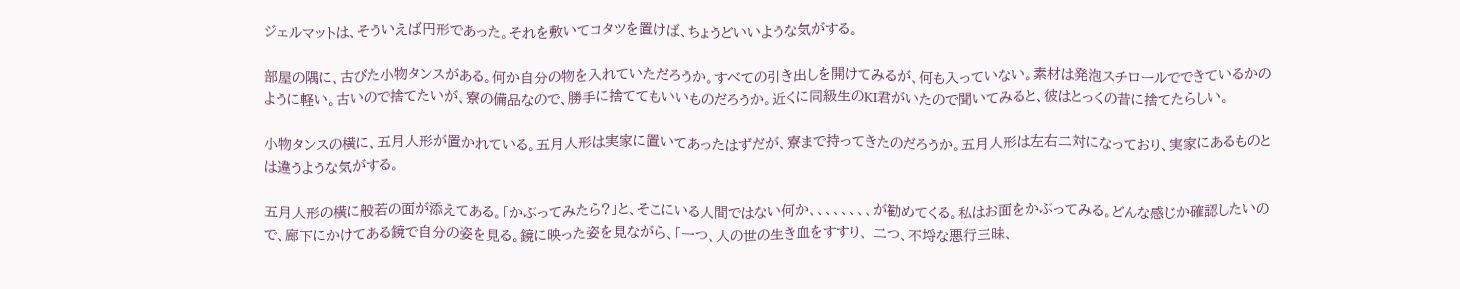ジェルマットは、そういえば円形であった。それを敷いてコタツを置けば、ちょうどいいような気がする。

部屋の隅に、古びた小物タンスがある。何か自分の物を入れていただろうか。すべての引き出しを開けてみるが、何も入っていない。素材は発泡スチロールでできているかのように軽い。古いので捨てたいが、寮の備品なので、勝手に捨ててもいいものだろうか。近くに同級生のKI君がいたので聞いてみると、彼はとっくの昔に捨てたらしい。

小物タンスの横に、五月人形が置かれている。五月人形は実家に置いてあったはずだが、寮まで持ってきたのだろうか。五月人形は左右二対になっており、実家にあるものとは違うような気がする。

五月人形の横に般若の面が添えてある。「かぶってみたら?」と、そこにいる人間ではない何か、、、、、、、、が勧めてくる。私はお面をかぶってみる。どんな感じか確認したいので、廊下にかけてある鏡で自分の姿を見る。鏡に映った姿を見ながら、「一つ、人の世の生き血をすすり、 二つ、不埒な悪行三昧、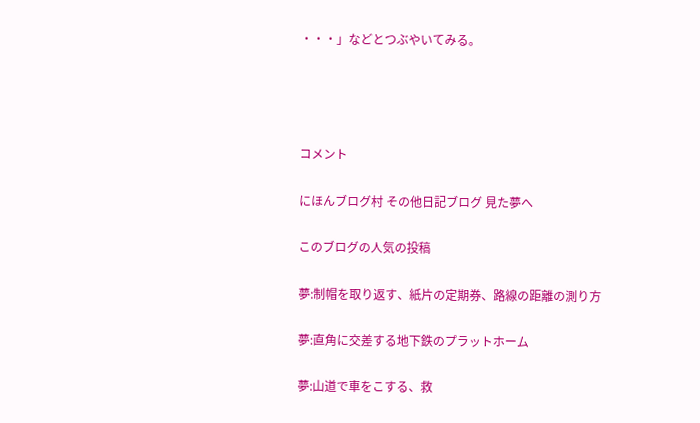・・・」などとつぶやいてみる。




コメント

にほんブログ村 その他日記ブログ 見た夢へ

このブログの人気の投稿

夢:制帽を取り返す、紙片の定期券、路線の距離の測り方

夢:直角に交差する地下鉄のプラットホーム

夢:山道で車をこする、救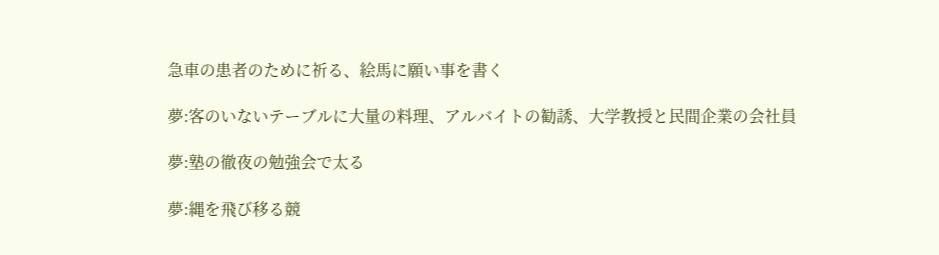急車の患者のために祈る、絵馬に願い事を書く

夢:客のいないテーブルに大量の料理、アルバイトの勧誘、大学教授と民間企業の会社員

夢:塾の徹夜の勉強会で太る

夢:縄を飛び移る競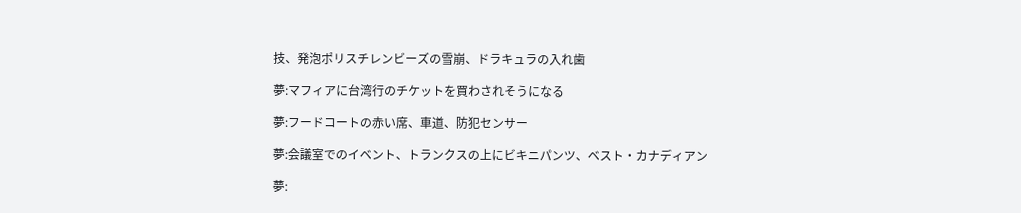技、発泡ポリスチレンビーズの雪崩、ドラキュラの入れ歯

夢:マフィアに台湾行のチケットを買わされそうになる

夢:フードコートの赤い席、車道、防犯センサー

夢:会議室でのイベント、トランクスの上にビキニパンツ、ベスト・カナディアン

夢: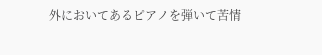外においてあるピアノを弾いて苦情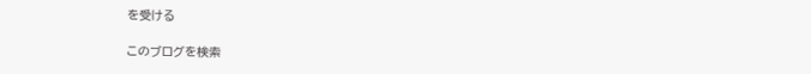を受ける

このブログを検索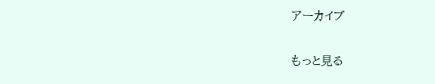アーカイブ

もっと見る